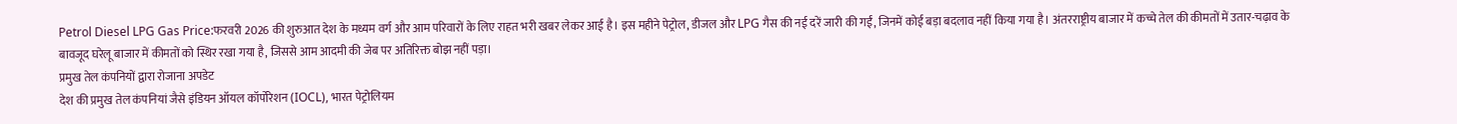Petrol Diesel LPG Gas Price:फरवरी 2026 की शुरुआत देश के मध्यम वर्ग और आम परिवारों के लिए राहत भरी खबर लेकर आई है। इस महीने पेट्रोल, डीजल और LPG गैस की नई दरें जारी की गईं, जिनमें कोई बड़ा बदलाव नहीं किया गया है। अंतरराष्ट्रीय बाजार में कच्चे तेल की कीमतों में उतार-चढ़ाव के बावजूद घरेलू बाजार में कीमतों को स्थिर रखा गया है, जिससे आम आदमी की जेब पर अतिरिक्त बोझ नहीं पड़ा।
प्रमुख तेल कंपनियों द्वारा रोजाना अपडेट
देश की प्रमुख तेल कंपनियां जैसे इंडियन ऑयल कॉर्पोरेशन (IOCL), भारत पेट्रोलियम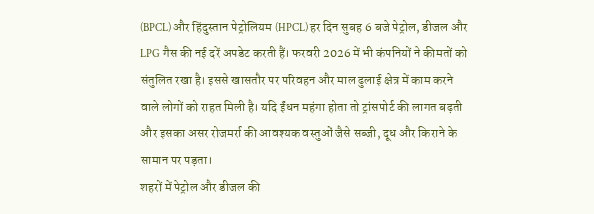(BPCL) और हिंदुस्तान पेट्रोलियम (HPCL) हर दिन सुबह 6 बजे पेट्रोल, डीजल और LPG गैस की नई दरें अपडेट करती हैं। फरवरी 2026 में भी कंपनियों ने कीमतों को संतुलित रखा है। इससे खासतौर पर परिवहन और माल ढुलाई क्षेत्र में काम करने वाले लोगों को राहत मिली है। यदि ईंधन महंगा होता तो ट्रांसपोर्ट की लागत बढ़ती और इसका असर रोजमर्रा की आवश्यक वस्तुओं जैसे सब्जी, दूध और किराने के सामान पर पड़ता।
शहरों में पेट्रोल और डीजल की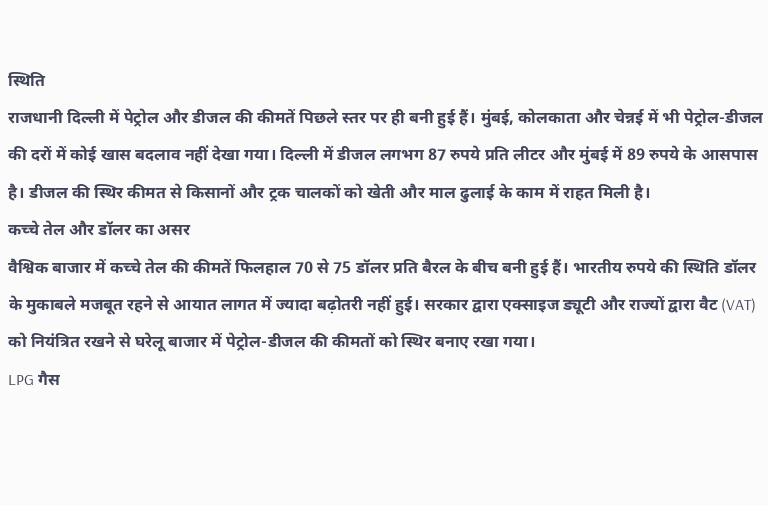स्थिति
राजधानी दिल्ली में पेट्रोल और डीजल की कीमतें पिछले स्तर पर ही बनी हुई हैं। मुंबई, कोलकाता और चेन्नई में भी पेट्रोल-डीजल की दरों में कोई खास बदलाव नहीं देखा गया। दिल्ली में डीजल लगभग 87 रुपये प्रति लीटर और मुंबई में 89 रुपये के आसपास है। डीजल की स्थिर कीमत से किसानों और ट्रक चालकों को खेती और माल ढुलाई के काम में राहत मिली है।
कच्चे तेल और डॉलर का असर
वैश्विक बाजार में कच्चे तेल की कीमतें फिलहाल 70 से 75 डॉलर प्रति बैरल के बीच बनी हुई हैं। भारतीय रुपये की स्थिति डॉलर के मुकाबले मजबूत रहने से आयात लागत में ज्यादा बढ़ोतरी नहीं हुई। सरकार द्वारा एक्साइज ड्यूटी और राज्यों द्वारा वैट (VAT) को नियंत्रित रखने से घरेलू बाजार में पेट्रोल-डीजल की कीमतों को स्थिर बनाए रखा गया।
LPG गैस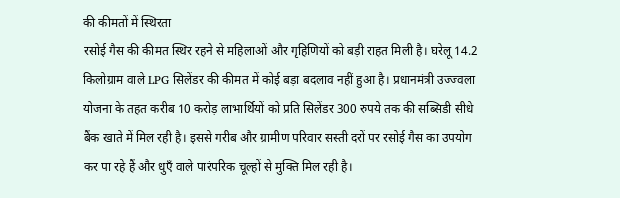की कीमतों में स्थिरता
रसोई गैस की कीमत स्थिर रहने से महिलाओं और गृहिणियों को बड़ी राहत मिली है। घरेलू 14.2 किलोग्राम वाले LPG सिलेंडर की कीमत में कोई बड़ा बदलाव नहीं हुआ है। प्रधानमंत्री उज्ज्वला योजना के तहत करीब 10 करोड़ लाभार्थियों को प्रति सिलेंडर 300 रुपये तक की सब्सिडी सीधे बैंक खाते में मिल रही है। इससे गरीब और ग्रामीण परिवार सस्ती दरों पर रसोई गैस का उपयोग कर पा रहे हैं और धुएँ वाले पारंपरिक चूल्हों से मुक्ति मिल रही है।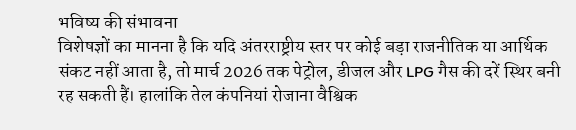भविष्य की संभावना
विशेषज्ञों का मानना है कि यदि अंतरराष्ट्रीय स्तर पर कोई बड़ा राजनीतिक या आर्थिक संकट नहीं आता है, तो मार्च 2026 तक पेट्रोल, डीजल और LPG गैस की दरें स्थिर बनी रह सकती हैं। हालांकि तेल कंपनियां रोजाना वैश्विक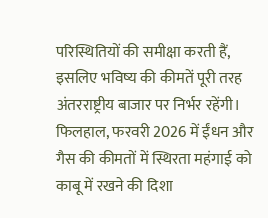परिस्थितियों की समीक्षा करती हैं, इसलिए भविष्य की कीमतें पूरी तरह अंतरराष्ट्रीय बाजार पर निर्भर रहेंगी। फिलहाल, फरवरी 2026 में ईंधन और गैस की कीमतों में स्थिरता महंगाई को काबू में रखने की दिशा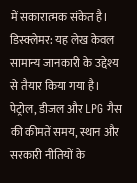में सकारात्मक संकेत है।
डिस्क्लेमर: यह लेख केवल सामान्य जानकारी के उद्देश्य से तैयार किया गया है। पेट्रोल, डीजल और LPG गैस की कीमतें समय, स्थान और सरकारी नीतियों के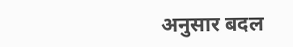अनुसार बदल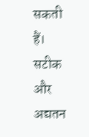सकती हैं। सटीक और अद्यतन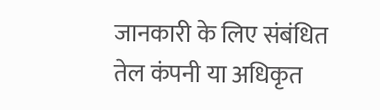जानकारी के लिए संबंधित तेल कंपनी या अधिकृत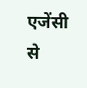एजेंसी से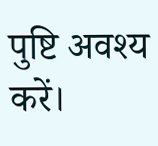पुष्टि अवश्य करें।